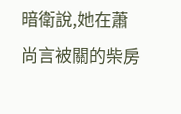暗衛說,她在蕭尚言被關的柴房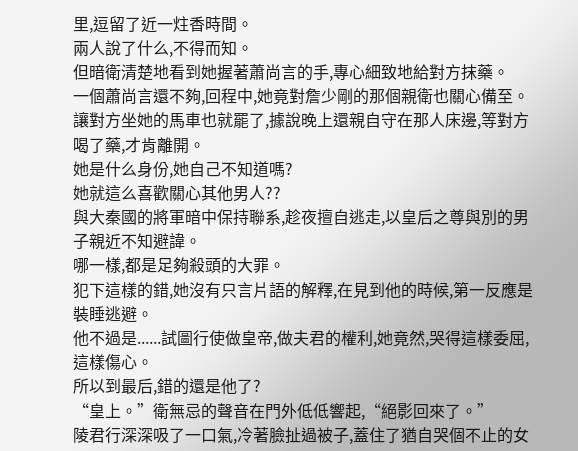里,逗留了近一炷香時間。
兩人說了什么,不得而知。
但暗衛清楚地看到她握著蕭尚言的手,專心細致地給對方抹藥。
一個蕭尚言還不夠,回程中,她竟對詹少剛的那個親衛也關心備至。
讓對方坐她的馬車也就罷了,據說晚上還親自守在那人床邊,等對方喝了藥,才肯離開。
她是什么身份,她自己不知道嗎?
她就這么喜歡關心其他男人??
與大秦國的將軍暗中保持聯系,趁夜擅自逃走,以皇后之尊與別的男子親近不知避諱。
哪一樣,都是足夠殺頭的大罪。
犯下這樣的錯,她沒有只言片語的解釋,在見到他的時候,第一反應是裝睡逃避。
他不過是......試圖行使做皇帝,做夫君的權利,她竟然,哭得這樣委屈,這樣傷心。
所以到最后,錯的還是他了?
“皇上。”衛無忌的聲音在門外低低響起,“絕影回來了。”
陵君行深深吸了一口氣,冷著臉扯過被子,蓋住了猶自哭個不止的女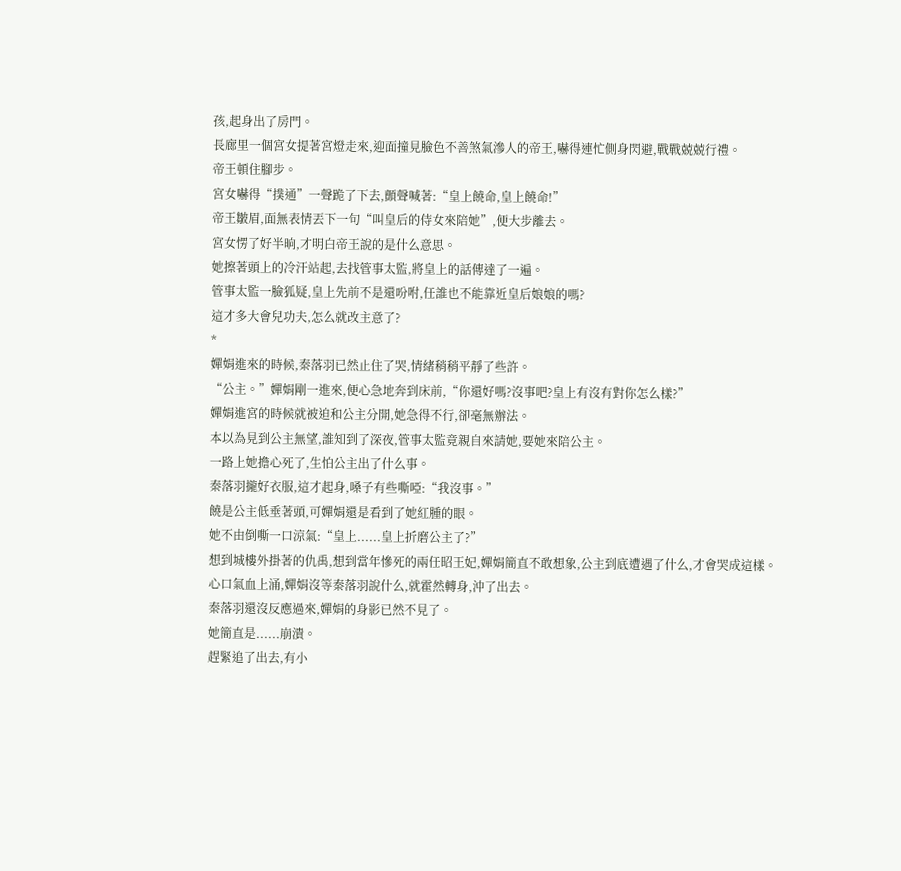孩,起身出了房門。
長廊里一個宮女提著宮燈走來,迎面撞見臉色不善煞氣滲人的帝王,嚇得連忙側身閃避,戰戰兢兢行禮。
帝王頓住腳步。
宮女嚇得“撲通”一聲跪了下去,顫聲喊著:“皇上饒命,皇上饒命!”
帝王皺眉,面無表情丟下一句“叫皇后的侍女來陪她”,便大步離去。
宮女愣了好半晌,才明白帝王說的是什么意思。
她擦著頭上的冷汗站起,去找管事太監,將皇上的話傳達了一遍。
管事太監一臉狐疑,皇上先前不是還吩咐,任誰也不能靠近皇后娘娘的嗎?
這才多大會兒功夫,怎么就改主意了?
*
嬋娟進來的時候,秦落羽已然止住了哭,情緒稍稍平靜了些許。
“公主。”嬋娟剛一進來,便心急地奔到床前,“你還好嗎?沒事吧?皇上有沒有對你怎么樣?”
嬋娟進宮的時候就被迫和公主分開,她急得不行,卻毫無辦法。
本以為見到公主無望,誰知到了深夜,管事太監竟親自來請她,要她來陪公主。
一路上她擔心死了,生怕公主出了什么事。
秦落羽攏好衣服,這才起身,嗓子有些嘶啞:“我沒事。”
饒是公主低垂著頭,可嬋娟還是看到了她紅腫的眼。
她不由倒嘶一口涼氣:“皇上......皇上折磨公主了?”
想到城樓外掛著的仇禹,想到當年慘死的兩任昭王妃,嬋娟簡直不敢想象,公主到底遭遇了什么,才會哭成這樣。
心口氣血上涌,嬋娟沒等秦落羽說什么,就霍然轉身,沖了出去。
秦落羽還沒反應過來,嬋娟的身影已然不見了。
她簡直是......崩潰。
趕緊追了出去,有小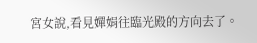宮女說,看見嬋娟往臨光殿的方向去了。